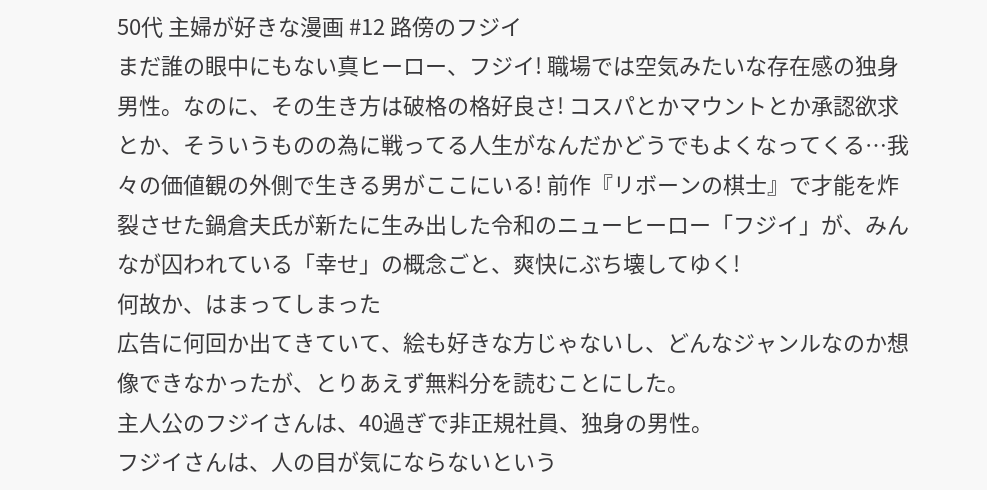50代 主婦が好きな漫画 #12 路傍のフジイ
まだ誰の眼中にもない真ヒーロー、フジイ! 職場では空気みたいな存在感の独身男性。なのに、その生き方は破格の格好良さ! コスパとかマウントとか承認欲求とか、そういうものの為に戦ってる人生がなんだかどうでもよくなってくる…我々の価値観の外側で生きる男がここにいる! 前作『リボーンの棋士』で才能を炸裂させた鍋倉夫氏が新たに生み出した令和のニューヒーロー「フジイ」が、みんなが囚われている「幸せ」の概念ごと、爽快にぶち壊してゆく!
何故か、はまってしまった
広告に何回か出てきていて、絵も好きな方じゃないし、どんなジャンルなのか想像できなかったが、とりあえず無料分を読むことにした。
主人公のフジイさんは、40過ぎで非正規社員、独身の男性。
フジイさんは、人の目が気にならないという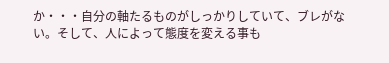か・・・自分の軸たるものがしっかりしていて、ブレがない。そして、人によって態度を変える事も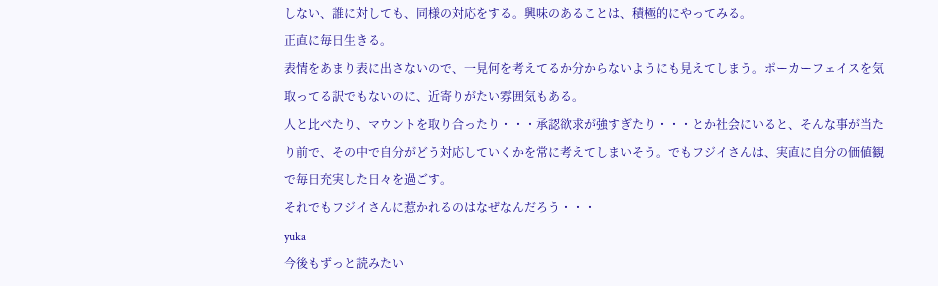しない、誰に対しても、同様の対応をする。興味のあることは、積極的にやってみる。
正直に毎日生きる。
表情をあまり表に出さないので、一見何を考えてるか分からないようにも見えてしまう。ポーカーフェイスを気取ってる訳でもないのに、近寄りがたい雰囲気もある。
人と比べたり、マウントを取り合ったり・・・承認欲求が強すぎたり・・・とか社会にいると、そんな事が当たり前で、その中で自分がどう対応していくかを常に考えてしまいそう。でもフジイさんは、実直に自分の価値観で毎日充実した日々を過ごす。
それでもフジイさんに惹かれるのはなぜなんだろう・・・
yuka
今後もずっと読みたい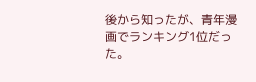後から知ったが、青年漫画でランキング1位だった。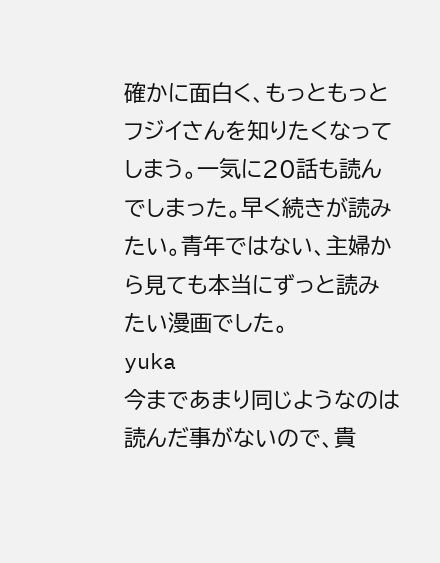確かに面白く、もっともっとフジイさんを知りたくなってしまう。一気に20話も読んでしまった。早く続きが読みたい。青年ではない、主婦から見ても本当にずっと読みたい漫画でした。
yuka
今まであまり同じようなのは読んだ事がないので、貴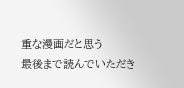重な漫画だと思う
最後まで読んでいただき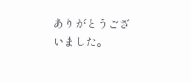ありがとうございました。